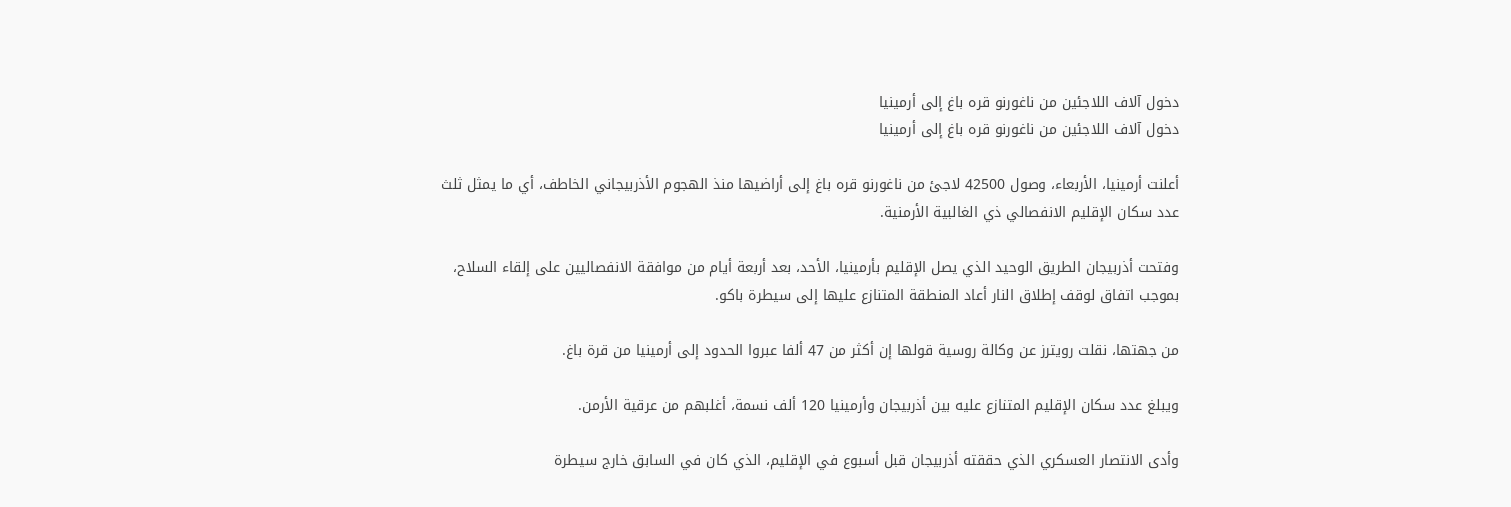دخول آلاف اللاجئين من ناغورنو قره باغ إلى أرمينيا
دخول آلاف اللاجئين من ناغورنو قره باغ إلى أرمينيا

أعلنت أرمينيا، الأربعاء، وصول 42500 لاجئ من ناغورنو قره باغ إلى أراضيها منذ الهجوم الأذربيجاني الخاطف، أي ما يمثل ثلث عدد سكان الإقليم الانفصالي ذي الغالبية الأرمنية.

وفتحت أذربيجان الطريق الوحيد الذي يصل الإقليم بأرمينيا، الأحد، بعد أربعة أيام من موافقة الانفصاليين على إلقاء السلاح، بموجب اتفاق لوقف إطلاق النار أعاد المنطقة المتنازع عليها إلى سيطرة باكو.

من جهتها، نقلت رويترز عن وكالة روسية قولها إن أكثر من 47 ألفا عبروا الحدود إلى أرمينيا من قرة باغ.

ويبلغ عدد سكان الإقليم المتنازع عليه بين أذربيجان وأرمينيا 120 ألف نسمة، أغلبهم من عرقية الأرمن.

وأدى الانتصار العسكري الذي حققته أذربيجان قبل أسبوع في الإقليم، الذي كان في السابق خارج سيطرة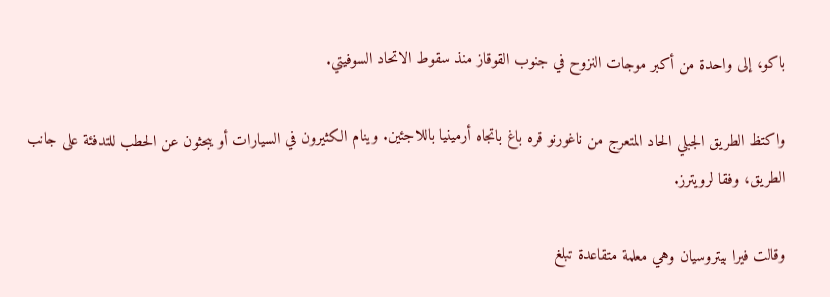باكو، إلى واحدة من أكبر موجات النزوح في جنوب القوقاز منذ سقوط الاتحاد السوفيتي.

واكتظ الطريق الجبلي الحاد المتعرج من ناغورنو قره باغ باتجاه أرمينيا باللاجئين. وينام الكثيرون في السيارات أو يبحثون عن الحطب للتدفئة على جانب الطريق، وفقا لرويترز.

وقالت فيرا بيتروسيان وهي معلمة متقاعدة تبلغ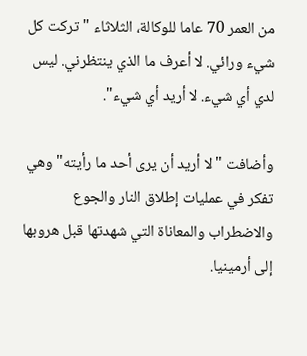من العمر 70 عاما للوكالة، الثلاثاء "تركت كل شيء ورائي. لا أعرف ما الذي ينتظرني. ليس لدي أي شيء. لا أريد أي شيء".

وأضافت "لا أريد أن يرى أحد ما رأيته" وهي تفكر في عمليات إطلاق النار والجوع والاضطراب والمعاناة التي شهدتها قبل هروبها إلى أرمينيا.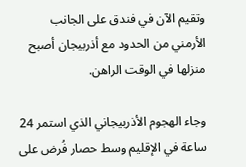وتقيم الآن في فندق على الجانب الأرمني من الحدود مع أذربيجان أصبح منزلها في الوقت الراهن.

وجاء الهجوم الأذربيجاني الذي استمر 24 ساعة في الإقليم وسط حصار فُرض على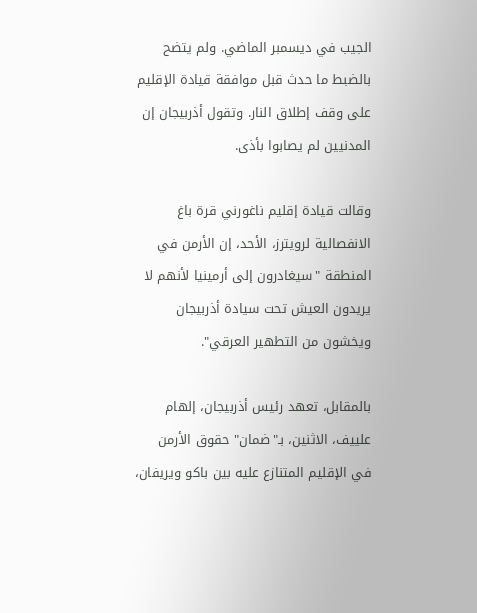الجيب في ديسمبر الماضي. ولم يتضح بالضبط ما حدث قبل موافقة قيادة الإقليم على وقف إطلاق النار. وتقول أذربيجان إن المدنيين لم يصابوا بأذى.

وقالت قيادة إقليم ناغورني قرة باغ الانفصالية لرويترز، الأحد، إن الأرمن في المنطقة "سيغادرون إلى أرمينيا لأنهم لا يريدون العيش تحت سيادة أذربيجان ويخشون من التطهير العرقي".

بالمقابل، تعهد رئيس أذربيجان، إلهام علييف، الاثنين، بـ"ضمان" حقوق الأرمن في الإقليم المتنازع عليه بين باكو ويريفان،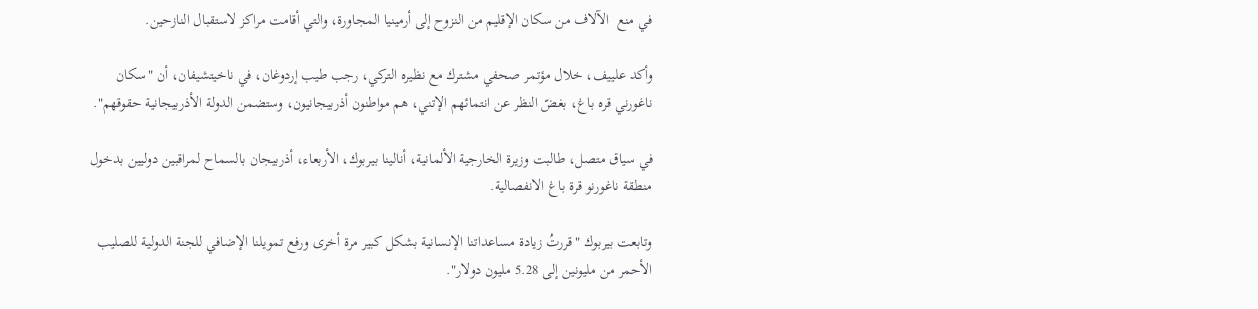في منع  الآلاف من سكان الإقليم من النزوح إلى أرمينيا المجاورة، والتي أقامت مراكز لاستقبال النازحين.

وأكد علييف، خلال مؤتمر صحفي مشترك مع نظيره التركي، رجب طيب إردوغان، في ناخيتشيفان، أن "سكان ناغورني قره باغ، بغضّ النظر عن انتمائهم الإتني، هم مواطنون أذربيجانيون، وستضمن الدولة الأذربيجانية حقوقهم".

في سياق متصل، طالبت وزيرة الخارجية الألمانية، أنالينا بيربوك، الأربعاء، أذربيجان بالسماح لمراقبين دوليين بدخول منطقة ناغورنو قرة باغ الانفصالية.

وتابعت بيربوك "قررتُ زيادة مساعداتنا الإنسانية بشكل كبير مرة أخرى ورفع تمويلنا الإضافي للجنة الدولية للصليب الأحمر من مليونين إلى 5.28 مليون دولار".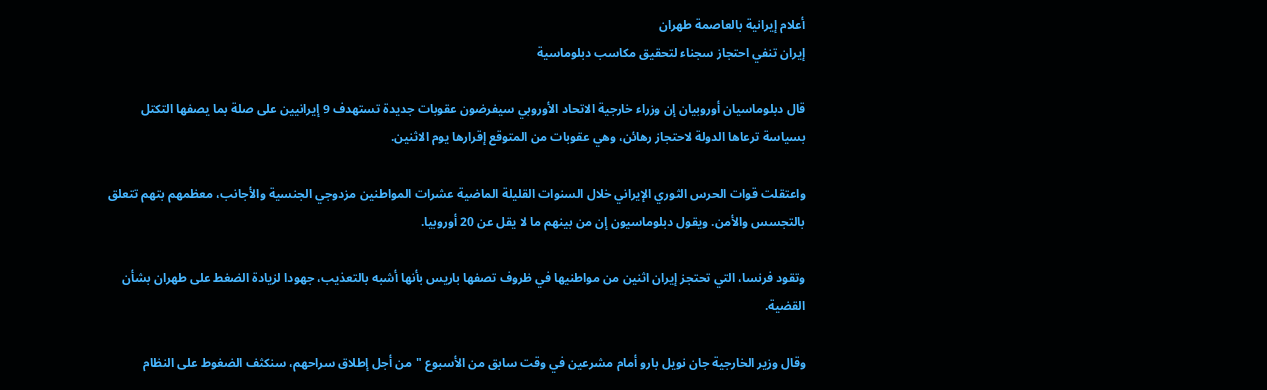أعلام إيرانية بالعاصمة طهران
إيران تنفي احتجاز سجناء لتحقيق مكاسب دبلوماسية

قال دبلوماسيان أوروبيان إن وزراء خارجية الاتحاد الأوروبي سيفرضون عقوبات جديدة تستهدف 9 إيرانيين على صلة بما يصفها التكتل بسياسة ترعاها الدولة لاحتجاز رهائن، وهي عقوبات من المتوقع إقرارها يوم الاثنين.

واعتقلت قوات الحرس الثوري الإيراني خلال السنوات القليلة الماضية عشرات المواطنين مزدوجي الجنسية والأجانب، معظمهم بتهم تتعلق بالتجسس والأمن. ويقول دبلوماسيون إن من بينهم ما لا يقل عن 20 أوروبيا.

وتقود فرنسا، التي تحتجز إيران اثنين من مواطنيها في ظروف تصفها باريس بأنها أشبه بالتعذيب، جهودا لزيادة الضغط على طهران بشأن القضية.

وقال وزير الخارجية جان نويل بارو أمام مشرعين في وقت سابق من الأسبوع "من أجل إطلاق سراحهم، سنكثف الضغوط على النظام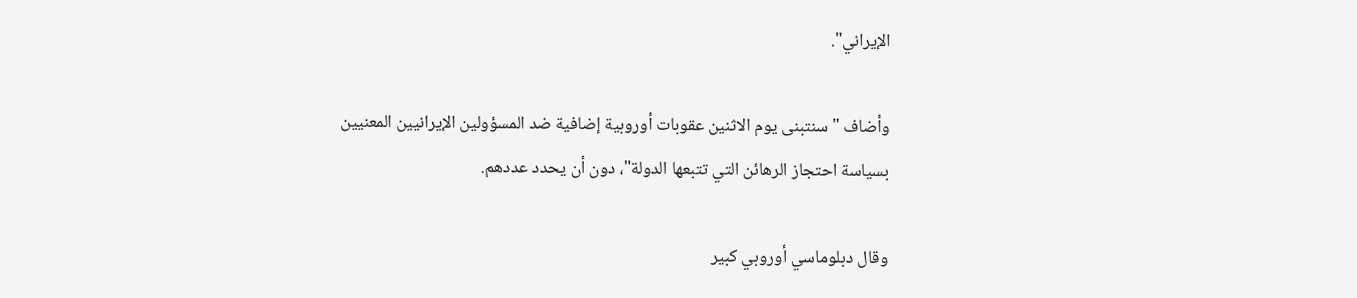الإيراني".

وأضاف "سنتبنى يوم الاثنين عقوبات أوروبية إضافية ضد المسؤولين الإيرانيين المعنيين بسياسة احتجاز الرهائن التي تتبعها الدولة"، دون أن يحدد عددهم.

وقال دبلوماسي أوروبي كبير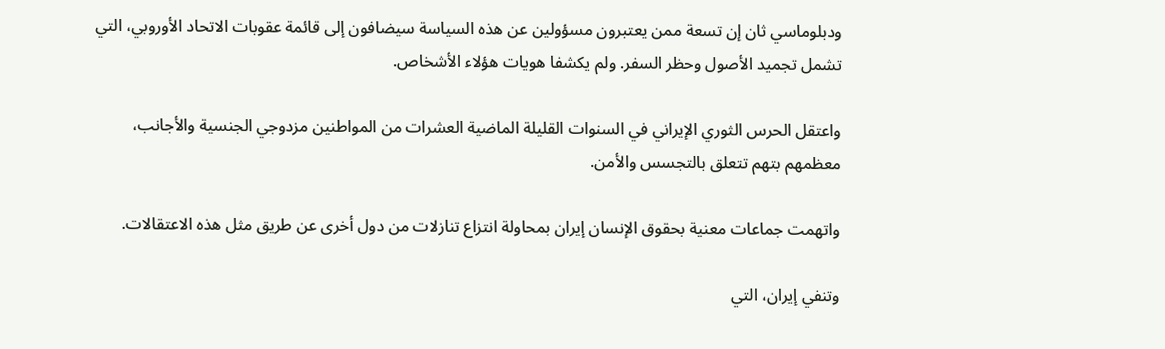ودبلوماسي ثان إن تسعة ممن يعتبرون مسؤولين عن هذه السياسة سيضافون إلى قائمة عقوبات الاتحاد الأوروبي، التي تشمل تجميد الأصول وحظر السفر. ولم يكشفا هويات هؤلاء الأشخاص.

واعتقل الحرس الثوري الإيراني في السنوات القليلة الماضية العشرات من المواطنين مزدوجي الجنسية والأجانب، معظمهم بتهم تتعلق بالتجسس والأمن.

واتهمت جماعات معنية بحقوق الإنسان إيران بمحاولة انتزاع تنازلات من دول أخرى عن طريق مثل هذه الاعتقالات.

وتنفي إيران، التي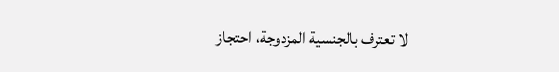لا تعترف بالجنسية المزدوجة، احتجاز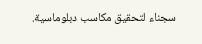سجناء لتحقيق مكاسب دبلوماسية.